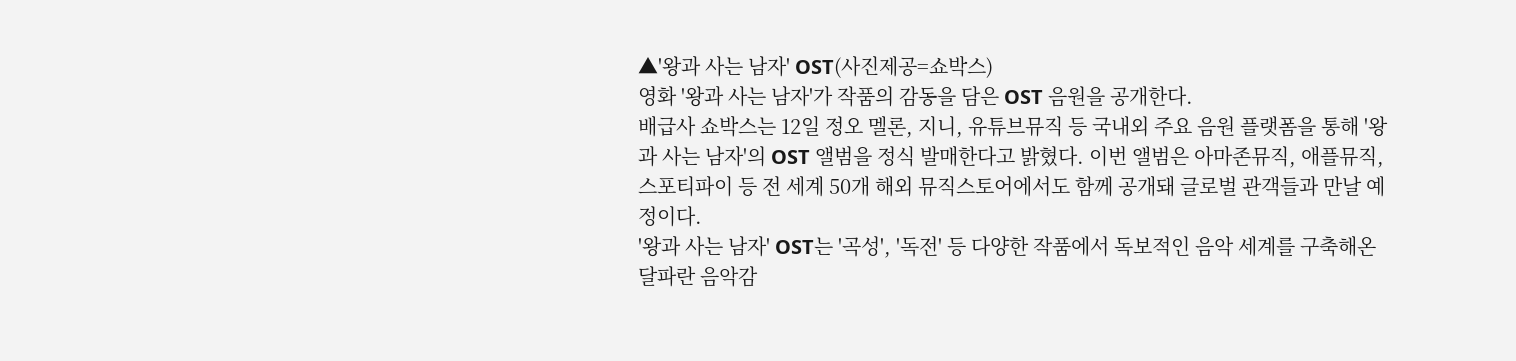▲'왕과 사는 남자' OST(사진제공=쇼박스)
영화 '왕과 사는 남자'가 작품의 감동을 담은 OST 음원을 공개한다.
배급사 쇼박스는 12일 정오 멜론, 지니, 유튜브뮤직 등 국내외 주요 음원 플랫폼을 통해 '왕과 사는 남자'의 OST 앨범을 정식 발매한다고 밝혔다. 이번 앨범은 아마존뮤직, 애플뮤직, 스포티파이 등 전 세계 50개 해외 뮤직스토어에서도 함께 공개돼 글로벌 관객들과 만날 예정이다.
'왕과 사는 남자' OST는 '곡성', '독전' 등 다양한 작품에서 독보적인 음악 세계를 구축해온 달파란 음악감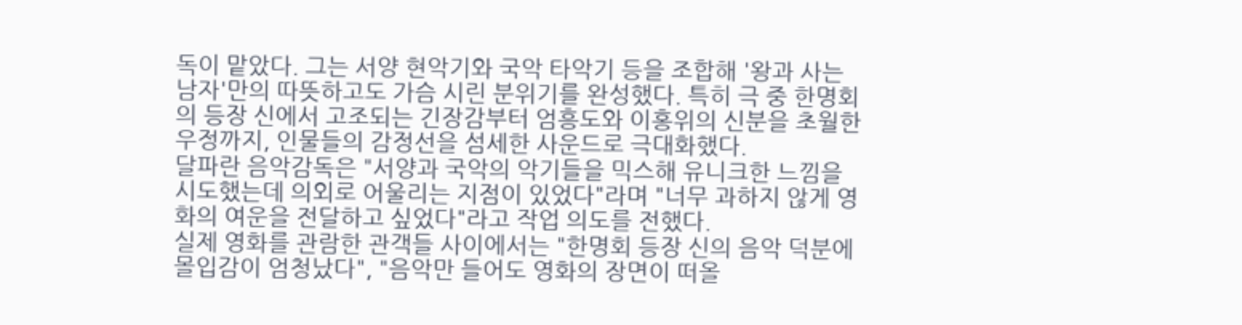독이 맡았다. 그는 서양 현악기와 국악 타악기 등을 조합해 '왕과 사는 남자'만의 따뜻하고도 가슴 시린 분위기를 완성했다. 특히 극 중 한명회의 등장 신에서 고조되는 긴장감부터 엄흥도와 이홍위의 신분을 초월한 우정까지, 인물들의 감정선을 섬세한 사운드로 극대화했다.
달파란 음악감독은 "서양과 국악의 악기들을 믹스해 유니크한 느낌을 시도했는데 의외로 어울리는 지점이 있었다"라며 "너무 과하지 않게 영화의 여운을 전달하고 싶었다"라고 작업 의도를 전했다.
실제 영화를 관람한 관객들 사이에서는 "한명회 등장 신의 음악 덕분에 몰입감이 엄청났다", "음악만 들어도 영화의 장면이 떠올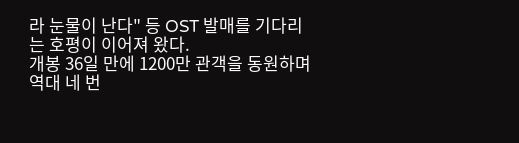라 눈물이 난다" 등 OST 발매를 기다리는 호평이 이어져 왔다.
개봉 36일 만에 1200만 관객을 동원하며 역대 네 번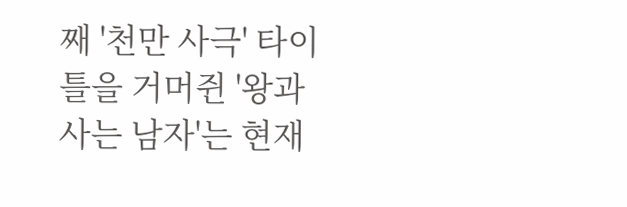째 '천만 사극' 타이틀을 거머쥔 '왕과 사는 남자'는 현재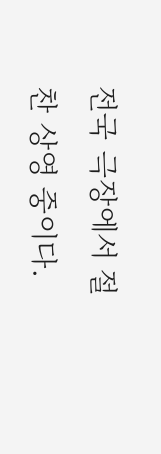전국 극장에서 절찬 상영 중이다.